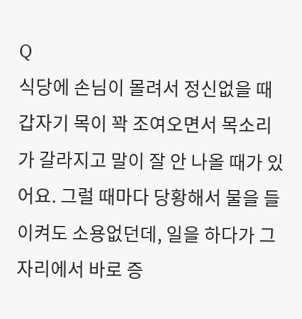Q
식당에 손님이 몰려서 정신없을 때 갑자기 목이 꽉 조여오면서 목소리가 갈라지고 말이 잘 안 나올 때가 있어요. 그럴 때마다 당황해서 물을 들이켜도 소용없던데, 일을 하다가 그 자리에서 바로 증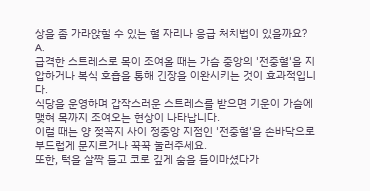상을 좀 가라앉힐 수 있는 혈 자리나 응급 처치법이 있을까요?
A.
급격한 스트레스로 목이 조여올 때는 가슴 중앙의 '전중혈'을 지압하거나 복식 호흡을 통해 긴장을 이완시키는 것이 효과적입니다.
식당을 운영하며 갑작스러운 스트레스를 받으면 기운이 가슴에 맺혀 목까지 조여오는 현상이 나타납니다.
이럴 때는 양 젖꼭지 사이 정중앙 지점인 '전중혈'을 손바닥으로 부드럽게 문지르거나 꾹꾹 눌러주세요.
또한, 턱을 살짝 들고 코로 깊게 숨을 들이마셨다가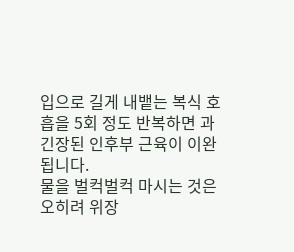입으로 길게 내뱉는 복식 호흡을 5회 정도 반복하면 과긴장된 인후부 근육이 이완됩니다.
물을 벌컥벌컥 마시는 것은 오히려 위장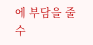에 부담을 줄 수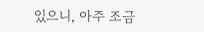있으니, 아주 조금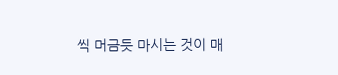씩 머금듯 마시는 것이 매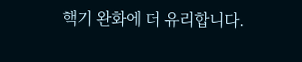핵기 완화에 더 유리합니다.